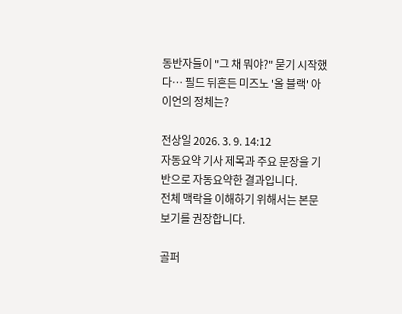동반자들이 "그 채 뭐야?" 묻기 시작했다… 필드 뒤흔든 미즈노 '올 블랙' 아이언의 정체는?

전상일 2026. 3. 9. 14:12
자동요약 기사 제목과 주요 문장을 기반으로 자동요약한 결과입니다.
전체 맥락을 이해하기 위해서는 본문 보기를 권장합니다.

골퍼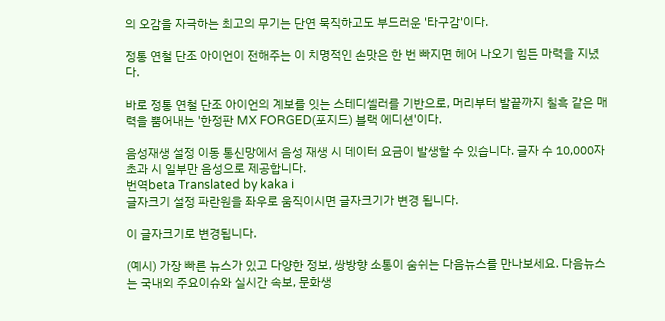의 오감을 자극하는 최고의 무기는 단연 묵직하고도 부드러운 '타구감'이다.

정통 연철 단조 아이언이 전해주는 이 치명적인 손맛은 한 번 빠지면 헤어 나오기 힘든 마력을 지녔다.

바로 정통 연철 단조 아이언의 계보를 잇는 스테디셀러를 기반으로, 머리부터 발끝까지 칠흑 같은 매력을 뿜어내는 '한정판 MX FORGED(포지드) 블랙 에디션'이다.

음성재생 설정 이동 통신망에서 음성 재생 시 데이터 요금이 발생할 수 있습니다. 글자 수 10,000자 초과 시 일부만 음성으로 제공합니다.
번역beta Translated by kaka i
글자크기 설정 파란원을 좌우로 움직이시면 글자크기가 변경 됩니다.

이 글자크기로 변경됩니다.

(예시) 가장 빠른 뉴스가 있고 다양한 정보, 쌍방향 소통이 숨쉬는 다음뉴스를 만나보세요. 다음뉴스는 국내외 주요이슈와 실시간 속보, 문화생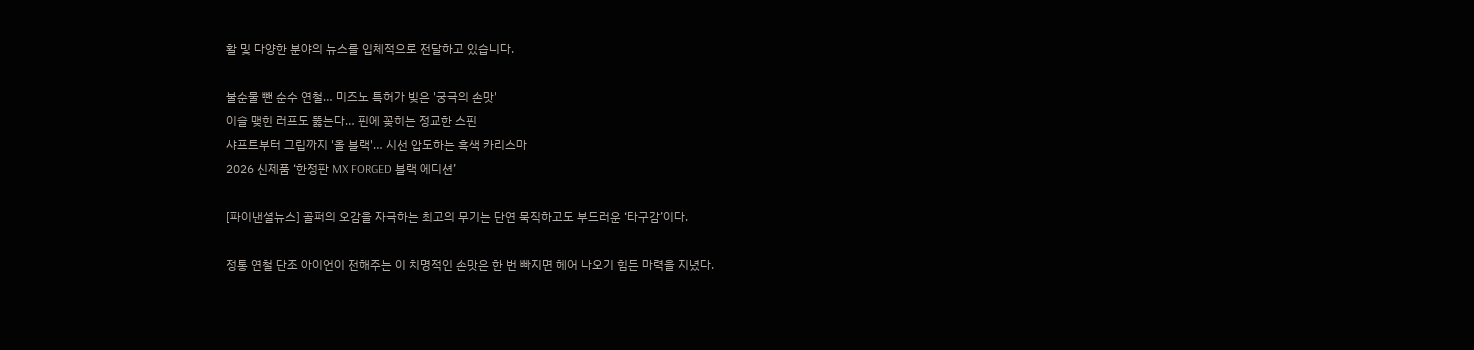활 및 다양한 분야의 뉴스를 입체적으로 전달하고 있습니다.

불순물 뺀 순수 연철… 미즈노 특허가 빚은 '궁극의 손맛'
이슬 맺힌 러프도 뚫는다… 핀에 꽂히는 정교한 스핀
샤프트부터 그립까지 '올 블랙'… 시선 압도하는 흑색 카리스마
2026 신제품 ‘한정판 MX FORGED 블랙 에디션’

[파이낸셜뉴스] 골퍼의 오감을 자극하는 최고의 무기는 단연 묵직하고도 부드러운 ‘타구감’이다.

정통 연철 단조 아이언이 전해주는 이 치명적인 손맛은 한 번 빠지면 헤어 나오기 힘든 마력을 지녔다.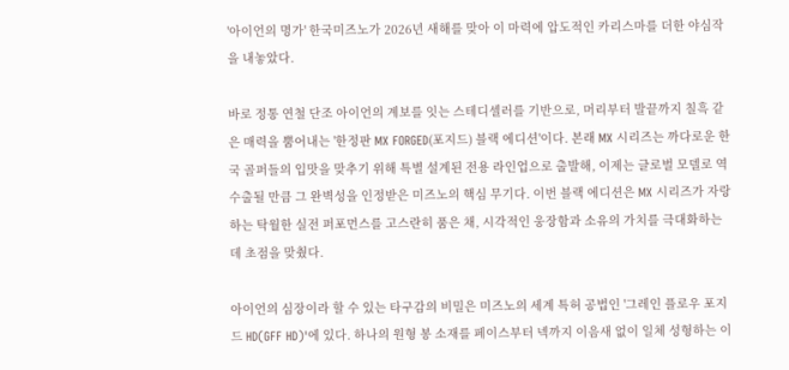'아이언의 명가' 한국미즈노가 2026년 새해를 맞아 이 마력에 압도적인 카리스마를 더한 야심작을 내놓았다.

바로 정통 연철 단조 아이언의 계보를 잇는 스테디셀러를 기반으로, 머리부터 발끝까지 칠흑 같은 매력을 뿜어내는 '한정판 MX FORGED(포지드) 블랙 에디션'이다. 본래 MX 시리즈는 까다로운 한국 골퍼들의 입맛을 맞추기 위해 특별 설계된 전용 라인업으로 출발해, 이제는 글로벌 모델로 역수출될 만큼 그 완벽성을 인정받은 미즈노의 핵심 무기다. 이번 블랙 에디션은 MX 시리즈가 자랑하는 탁월한 실전 퍼포먼스를 고스란히 품은 채, 시각적인 웅장함과 소유의 가치를 극대화하는 데 초점을 맞췄다.

아이언의 심장이라 할 수 있는 타구감의 비밀은 미즈노의 세계 특허 공법인 '그레인 플로우 포지드 HD(GFF HD)'에 있다. 하나의 원형 봉 소재를 페이스부터 넥까지 이음새 없이 일체 성형하는 이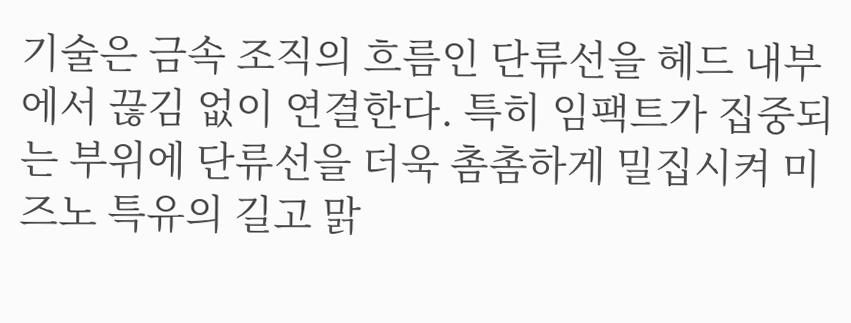기술은 금속 조직의 흐름인 단류선을 헤드 내부에서 끊김 없이 연결한다. 특히 임팩트가 집중되는 부위에 단류선을 더욱 촘촘하게 밀집시켜 미즈노 특유의 길고 맑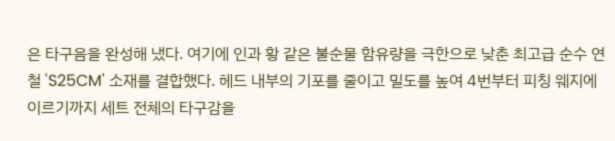은 타구음을 완성해 냈다. 여기에 인과 황 같은 불순물 함유량을 극한으로 낮춘 최고급 순수 연철 'S25CM' 소재를 결합했다. 헤드 내부의 기포를 줄이고 밀도를 높여 4번부터 피칭 웨지에 이르기까지 세트 전체의 타구감을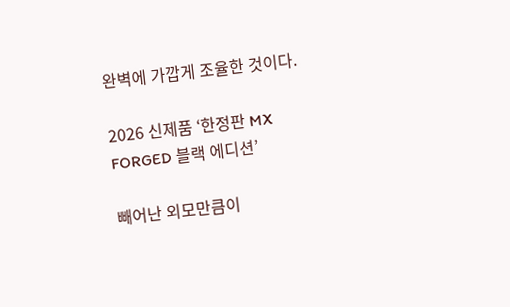완벽에 가깝게 조율한 것이다.

2026 신제품 ‘한정판 MX FORGED 블랙 에디션’

빼어난 외모만큼이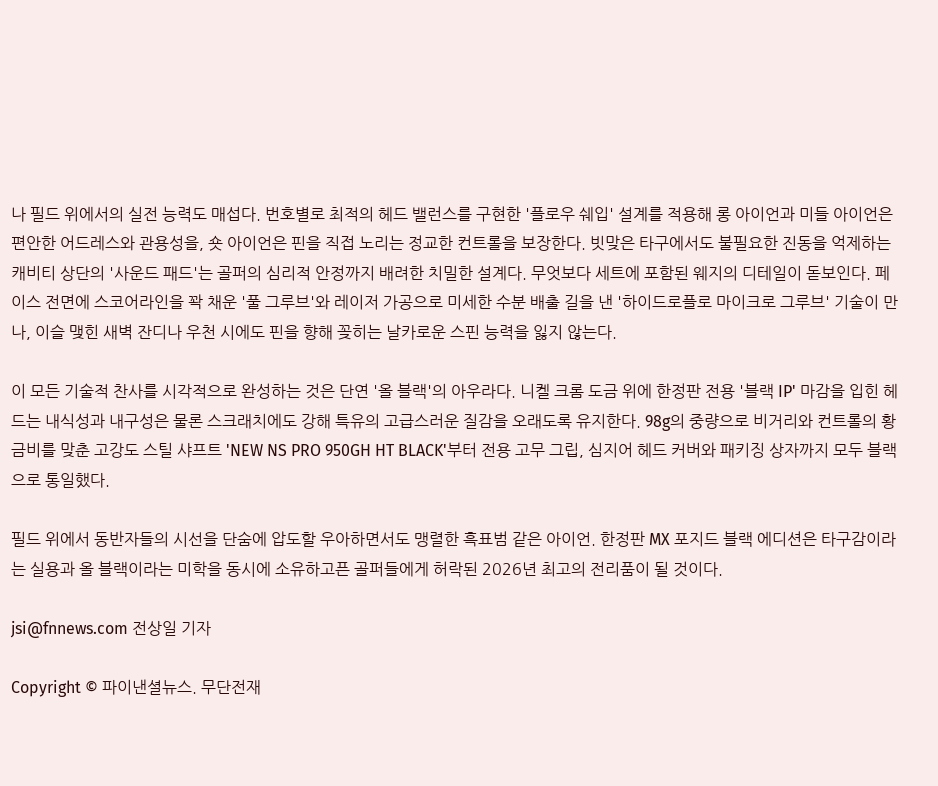나 필드 위에서의 실전 능력도 매섭다. 번호별로 최적의 헤드 밸런스를 구현한 '플로우 쉐입' 설계를 적용해 롱 아이언과 미들 아이언은 편안한 어드레스와 관용성을, 숏 아이언은 핀을 직접 노리는 정교한 컨트롤을 보장한다. 빗맞은 타구에서도 불필요한 진동을 억제하는 캐비티 상단의 '사운드 패드'는 골퍼의 심리적 안정까지 배려한 치밀한 설계다. 무엇보다 세트에 포함된 웨지의 디테일이 돋보인다. 페이스 전면에 스코어라인을 꽉 채운 '풀 그루브'와 레이저 가공으로 미세한 수분 배출 길을 낸 '하이드로플로 마이크로 그루브' 기술이 만나, 이슬 맺힌 새벽 잔디나 우천 시에도 핀을 향해 꽂히는 날카로운 스핀 능력을 잃지 않는다.

이 모든 기술적 찬사를 시각적으로 완성하는 것은 단연 '올 블랙'의 아우라다. 니켈 크롬 도금 위에 한정판 전용 '블랙 IP' 마감을 입힌 헤드는 내식성과 내구성은 물론 스크래치에도 강해 특유의 고급스러운 질감을 오래도록 유지한다. 98g의 중량으로 비거리와 컨트롤의 황금비를 맞춘 고강도 스틸 샤프트 'NEW NS PRO 950GH HT BLACK'부터 전용 고무 그립, 심지어 헤드 커버와 패키징 상자까지 모두 블랙으로 통일했다.

필드 위에서 동반자들의 시선을 단숨에 압도할 우아하면서도 맹렬한 흑표범 같은 아이언. 한정판 MX 포지드 블랙 에디션은 타구감이라는 실용과 올 블랙이라는 미학을 동시에 소유하고픈 골퍼들에게 허락된 2026년 최고의 전리품이 될 것이다.

jsi@fnnews.com 전상일 기자

Copyright © 파이낸셜뉴스. 무단전재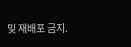및 재배포 금지.